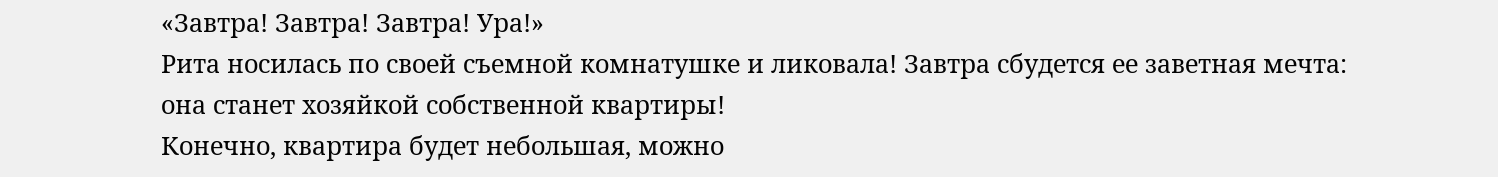«Завтра! Завтра! Завтра! Ура!»
Рита носилась по своей съемной комнатушке и ликовала! Завтра сбудется ее заветная мечта: она станет хозяйкой собственной квартиры!
Конечно, квартира будет небольшая, можно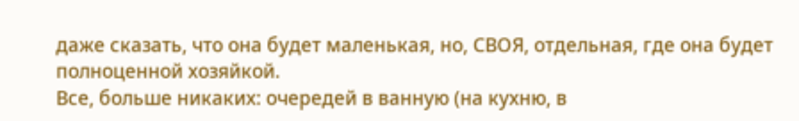даже сказать, что она будет маленькая, но, СВОЯ, отдельная, где она будет полноценной хозяйкой.
Все, больше никаких: очередей в ванную (на кухню, в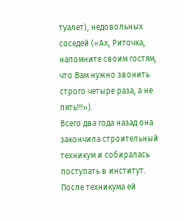туалет), недовольных соседей («Ах, Риточка, напомните своим гостям, что Вам нужно звонить строго четыре раза, а не пять!!!»).
Всего два года назад она закончила строительный техникум и собиралась поступать в институт. После техникума ей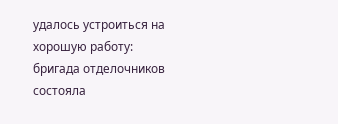удалось устроиться на хорошую работу: бригада отделочников состояла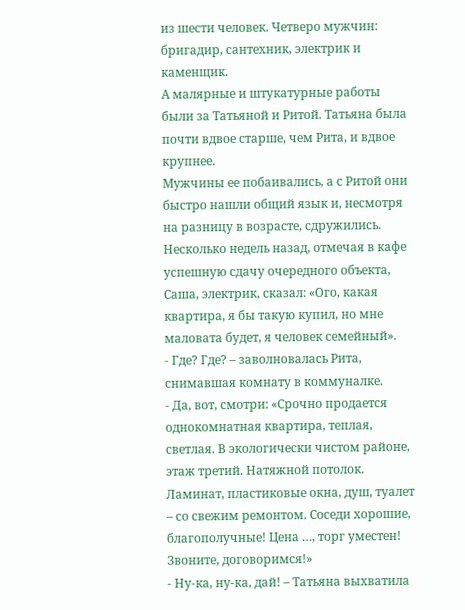из шести человек. Четверо мужчин: бригадир, сантехник, электрик и каменщик.
А малярные и штукатурные работы были за Татьяной и Ритой. Татьяна была почти вдвое старше, чем Рита, и вдвое крупнее.
Мужчины ее побаивались, а с Ритой они быстро нашли общий язык и, несмотря на разницу в возрасте, сдружились.
Несколько недель назад, отмечая в кафе успешную сдачу очередного объекта, Саша, электрик, сказал: «Ого, какая квартира, я бы такую купил, но мне маловата будет, я человек семейный».
- Где? Где? – заволновалась Рита, снимавшая комнату в коммуналке.
- Да, вот, смотри: «Срочно продается однокомнатная квартира, теплая, светлая. В экологически чистом районе, этаж третий. Натяжной потолок. Ламинат, пластиковые окна, душ, туалет – со свежим ремонтом. Соседи хорошие, благополучные! Цена …, торг уместен! Звоните, договоримся!»
- Ну-ка, ну-ка, дай! – Татьяна выхватила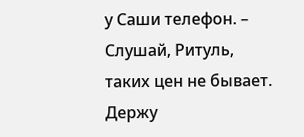у Саши телефон. – Слушай, Ритуль, таких цен не бывает. Держу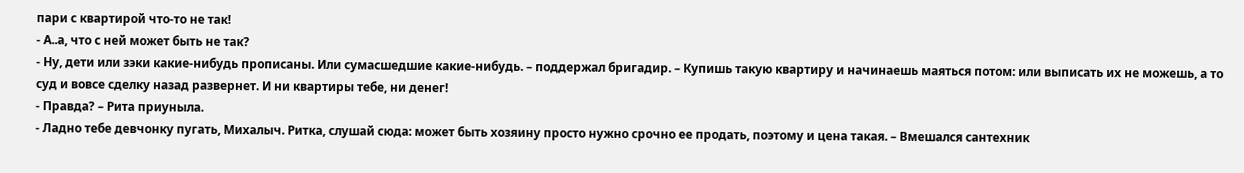пари с квартирой что-то не так!
- А..а, что с ней может быть не так?
- Ну, дети или зэки какие-нибудь прописаны. Или сумасшедшие какие-нибудь. – поддержал бригадир. – Купишь такую квартиру и начинаешь маяться потом: или выписать их не можешь, а то суд и вовсе сделку назад развернет. И ни квартиры тебе, ни денег!
- Правда? – Рита приуныла.
- Ладно тебе девчонку пугать, Михалыч. Ритка, слушай сюда: может быть хозяину просто нужно срочно ее продать, поэтому и цена такая. – Вмешался сантехник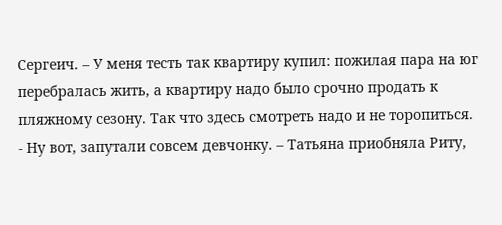Сергеич. – У меня тесть так квартиру купил: пожилая пара на юг перебралась жить, а квартиру надо было срочно продать к пляжному сезону. Так что здесь смотреть надо и не торопиться.
- Ну вот, запутали совсем девчонку. – Татьяна приобняла Риту,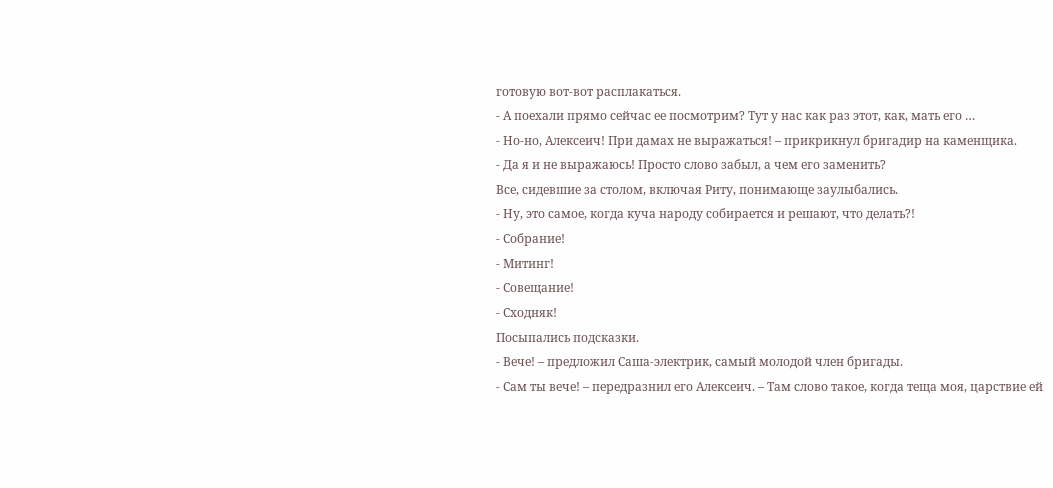готовую вот-вот расплакаться.
- А поехали прямо сейчас ее посмотрим? Тут у нас как раз этот, как, мать его …
- Но-но, Алексеич! При дамах не выражаться! – прикрикнул бригадир на каменщика.
- Да я и не выражаюсь! Просто слово забыл, а чем его заменить?
Все, сидевшие за столом, включая Риту, понимающе заулыбались.
- Ну, это самое, когда куча народу собирается и решают, что делать?!
- Собрание!
- Митинг!
- Совещание!
- Сходняк!
Посыпались подсказки.
- Вече! – предложил Саша-электрик, самый молодой член бригады.
- Сам ты вече! – передразнил его Алексеич. – Там слово такое, когда теща моя, царствие ей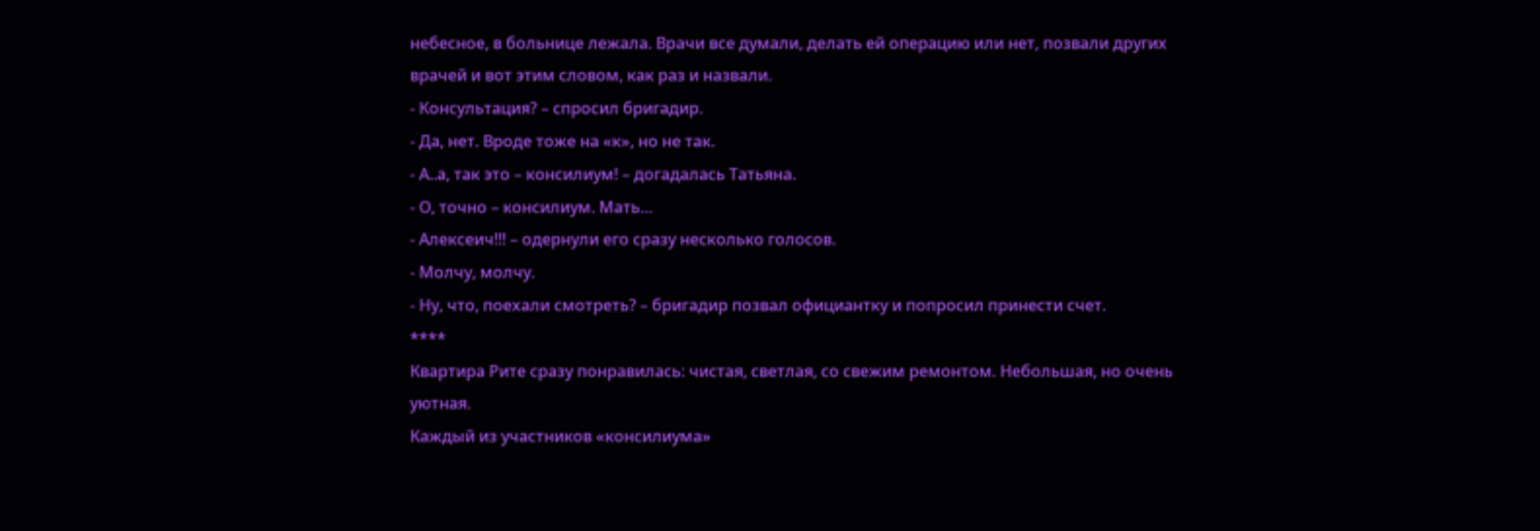небесное, в больнице лежала. Врачи все думали, делать ей операцию или нет, позвали других врачей и вот этим словом, как раз и назвали.
- Консультация? – спросил бригадир.
- Да, нет. Вроде тоже на «к», но не так.
- А..а, так это – консилиум! – догадалась Татьяна.
- О, точно – консилиум. Мать…
- Алексеич!!! – одернули его сразу несколько голосов.
- Молчу, молчу.
- Ну, что, поехали смотреть? – бригадир позвал официантку и попросил принести счет.
****
Квартира Рите сразу понравилась: чистая, светлая, со свежим ремонтом. Небольшая, но очень уютная.
Каждый из участников «консилиума»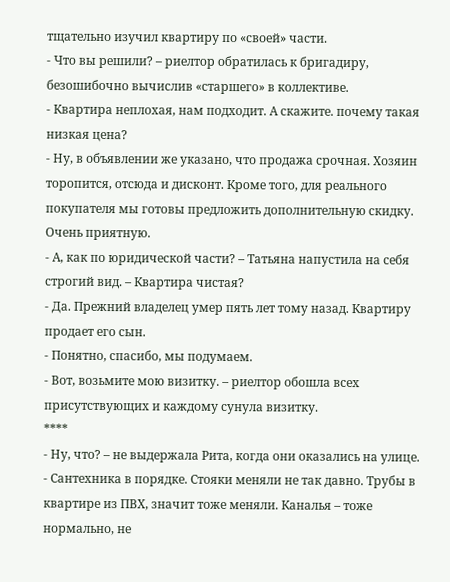тщательно изучил квартиру по «своей» части.
- Что вы решили? – риелтор обратилась к бригадиру, безошибочно вычислив «старшего» в коллективе.
- Квартира неплохая, нам подходит. А скажите. почему такая низкая цена?
- Ну, в объявлении же указано, что продажа срочная. Хозяин торопится, отсюда и дисконт. Кроме того, для реального покупателя мы готовы предложить дополнительную скидку. Очень приятную.
- А, как по юридической части? – Татьяна напустила на себя строгий вид. – Квартира чистая?
- Да. Прежний владелец умер пять лет тому назад. Квартиру продает его сын.
- Понятно, спасибо, мы подумаем.
- Вот, возьмите мою визитку. – риелтор обошла всех присутствующих и каждому сунула визитку.
****
- Ну, что? – не выдержала Рита, когда они оказались на улице.
- Сантехника в порядке. Стояки меняли не так давно. Трубы в квартире из ПВХ, значит тоже меняли. Каналья – тоже нормально, не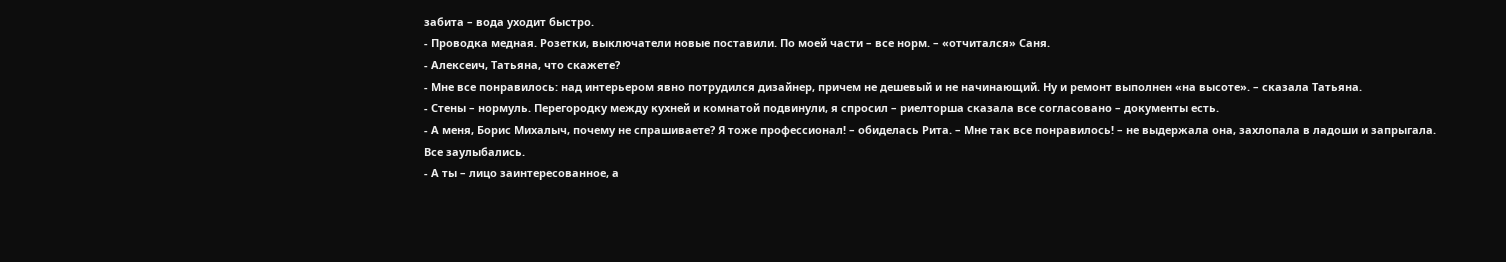забита – вода уходит быстро.
- Проводка медная. Розетки, выключатели новые поставили. По моей части – все норм. – «отчитался» Саня.
- Алексеич, Татьяна, что скажете?
- Мне все понравилось: над интерьером явно потрудился дизайнер, причем не дешевый и не начинающий. Ну и ремонт выполнен «на высоте». – сказала Татьяна.
- Стены – нормуль. Перегородку между кухней и комнатой подвинули, я спросил – риелторша сказала все согласовано – документы есть.
- А меня, Борис Михалыч, почему не спрашиваете? Я тоже профессионал! – обиделась Рита. – Мне так все понравилось! – не выдержала она, захлопала в ладоши и запрыгала.
Все заулыбались.
- А ты – лицо заинтересованное, а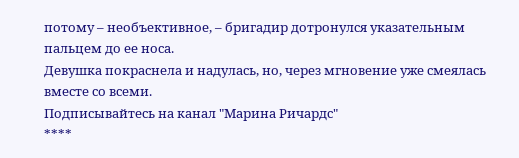потому – необъективное, – бригадир дотронулся указательным пальцем до ее носа.
Девушка покраснела и надулась, но, через мгновение уже смеялась вместе со всеми.
Подписывайтесь на канал "Марина Ричардс"
****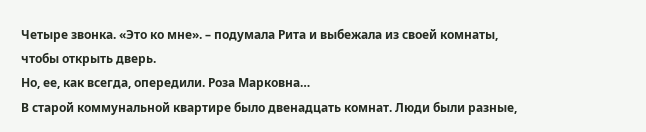Четыре звонка. «Это ко мне». – подумала Рита и выбежала из своей комнаты, чтобы открыть дверь.
Но, ее, как всегда, опередили. Роза Марковна…
В старой коммунальной квартире было двенадцать комнат. Люди были разные,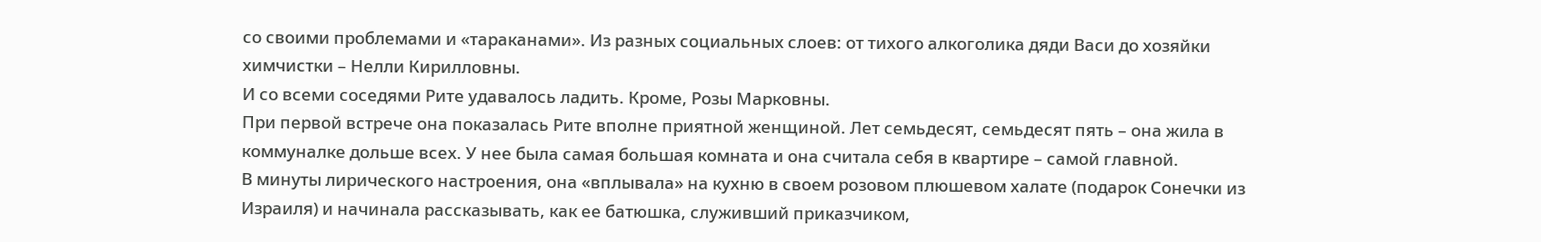со своими проблемами и «тараканами». Из разных социальных слоев: от тихого алкоголика дяди Васи до хозяйки химчистки – Нелли Кирилловны.
И со всеми соседями Рите удавалось ладить. Кроме, Розы Марковны.
При первой встрече она показалась Рите вполне приятной женщиной. Лет семьдесят, семьдесят пять – она жила в коммуналке дольше всех. У нее была самая большая комната и она считала себя в квартире – самой главной.
В минуты лирического настроения, она «вплывала» на кухню в своем розовом плюшевом халате (подарок Сонечки из Израиля) и начинала рассказывать, как ее батюшка, служивший приказчиком,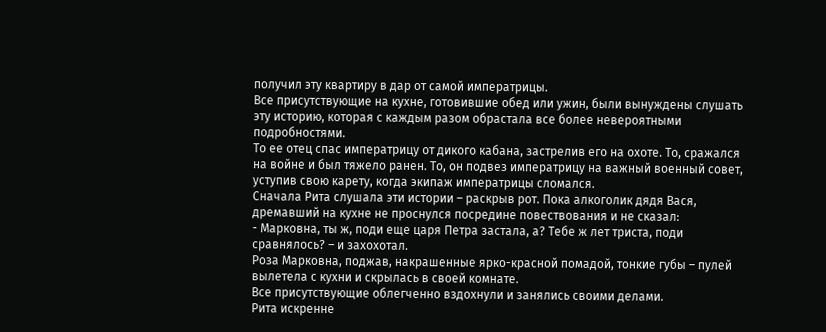получил эту квартиру в дар от самой императрицы.
Все присутствующие на кухне, готовившие обед или ужин, были вынуждены слушать эту историю, которая с каждым разом обрастала все более невероятными подробностями.
То ее отец спас императрицу от дикого кабана, застрелив его на охоте. То, сражался на войне и был тяжело ранен. То, он подвез императрицу на важный военный совет, уступив свою карету, когда экипаж императрицы сломался.
Сначала Рита слушала эти истории – раскрыв рот. Пока алкоголик дядя Вася, дремавший на кухне не проснулся посредине повествования и не сказал:
- Марковна, ты ж, поди еще царя Петра застала, а? Тебе ж лет триста, поди сравнялось? – и захохотал.
Роза Марковна, поджав, накрашенные ярко-красной помадой, тонкие губы – пулей вылетела с кухни и скрылась в своей комнате.
Все присутствующие облегченно вздохнули и занялись своими делами.
Рита искренне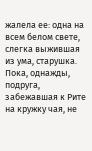жалела ее: одна на всем белом свете, слегка выжившая из ума, старушка.
Пока, однажды, подруга, забежавшая к Рите на кружку чая, не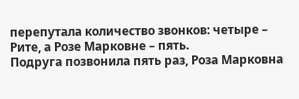перепутала количество звонков: четыре – Рите, а Розе Марковне – пять.
Подруга позвонила пять раз, Роза Марковна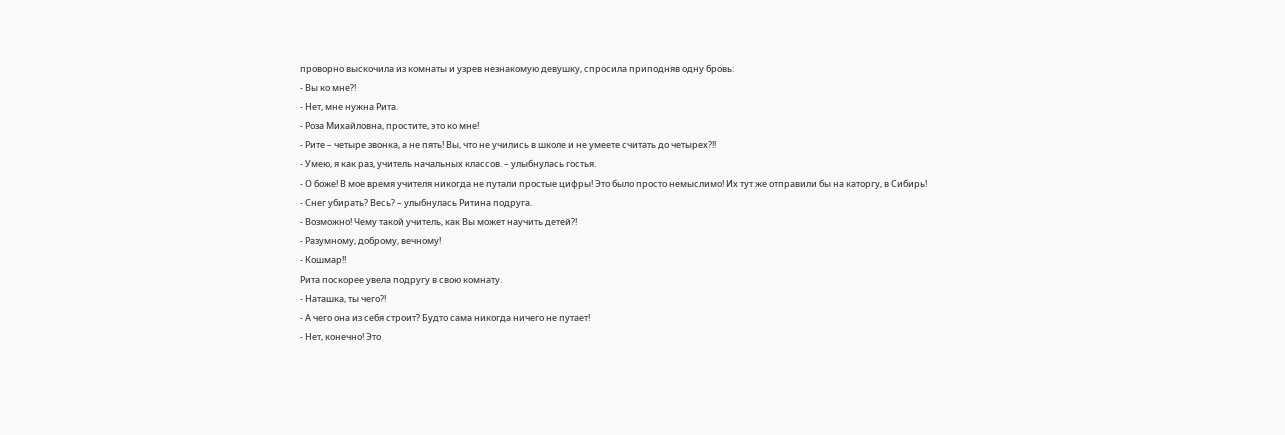проворно выскочила из комнаты и узрев незнакомую девушку, спросила приподняв одну бровь:
- Вы ко мне?!
- Нет, мне нужна Рита.
- Роза Михайловна, простите, это ко мне!
- Рите – четыре звонка, а не пять! Вы, что не учились в школе и не умеете считать до четырех?!!
- Умею, я как раз, учитель начальных классов. – улыбнулась гостья.
- О боже! В мое время учителя никогда не путали простые цифры! Это было просто немыслимо! Их тут же отправили бы на каторгу, в Сибирь!
- Снег убирать? Весь? – улыбнулась Ритина подруга.
- Возможно! Чему такой учитель, как Вы может научить детей?!
- Разумному, доброму, вечному!
- Кошмар!!
Рита поскорее увела подругу в свою комнату.
- Наташка, ты чего?!
- А чего она из себя строит? Будто сама никогда ничего не путает!
- Нет, конечно! Это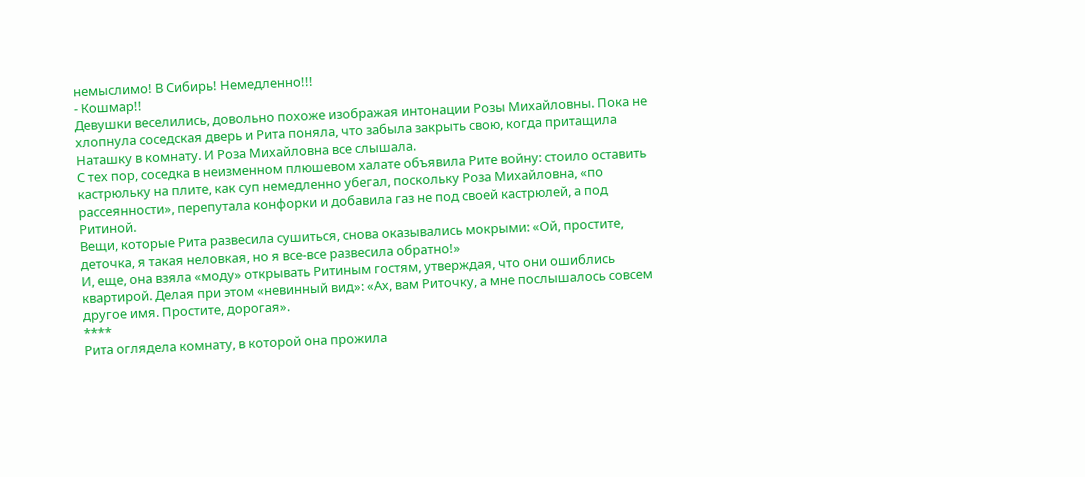немыслимо! В Сибирь! Немедленно!!!
- Кошмар!!
Девушки веселились, довольно похоже изображая интонации Розы Михайловны. Пока не хлопнула соседская дверь и Рита поняла, что забыла закрыть свою, когда притащила Наташку в комнату. И Роза Михайловна все слышала.
С тех пор, соседка в неизменном плюшевом халате объявила Рите войну: стоило оставить кастрюльку на плите, как суп немедленно убегал, поскольку Роза Михайловна, «по рассеянности», перепутала конфорки и добавила газ не под своей кастрюлей, а под Ритиной.
Вещи, которые Рита развесила сушиться, снова оказывались мокрыми: «Ой, простите, деточка, я такая неловкая, но я все-все развесила обратно!»
И, еще, она взяла «моду» открывать Ритиным гостям, утверждая, что они ошиблись квартирой. Делая при этом «невинный вид»: «Ах, вам Риточку, а мне послышалось совсем другое имя. Простите, дорогая».
****
Рита оглядела комнату, в которой она прожила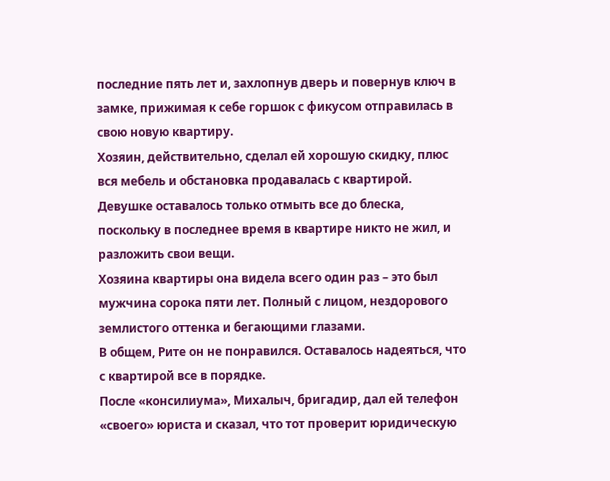последние пять лет и, захлопнув дверь и повернув ключ в замке, прижимая к себе горшок с фикусом отправилась в свою новую квартиру.
Хозяин, действительно, сделал ей хорошую скидку, плюс вся мебель и обстановка продавалась с квартирой.
Девушке оставалось только отмыть все до блеска, поскольку в последнее время в квартире никто не жил, и разложить свои вещи.
Хозяина квартиры она видела всего один раз – это был мужчина сорока пяти лет. Полный с лицом, нездорового землистого оттенка и бегающими глазами.
В общем, Рите он не понравился. Оставалось надеяться, что с квартирой все в порядке.
После «консилиума», Михалыч, бригадир, дал ей телефон «своего» юриста и сказал, что тот проверит юридическую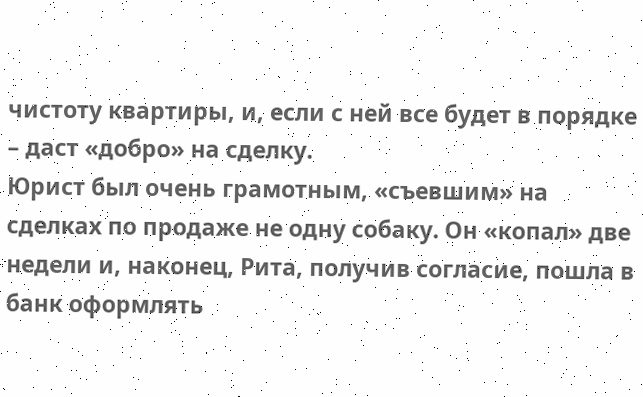чистоту квартиры, и, если с ней все будет в порядке – даст «добро» на сделку.
Юрист был очень грамотным, «съевшим» на сделках по продаже не одну собаку. Он «копал» две недели и, наконец, Рита, получив согласие, пошла в банк оформлять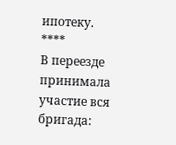ипотеку.
****
В переезде принимала участие вся бригада: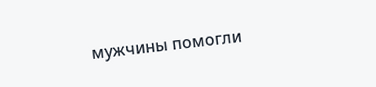мужчины помогли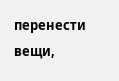перенести вещи,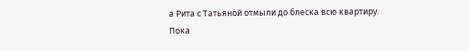а Рита с Татьяной отмыли до блеска всю квартиру.
Пока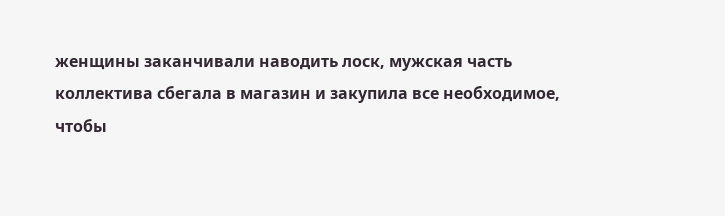женщины заканчивали наводить лоск, мужская часть коллектива сбегала в магазин и закупила все необходимое, чтобы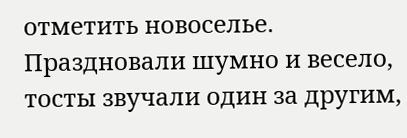отметить новоселье.
Праздновали шумно и весело, тосты звучали один за другим,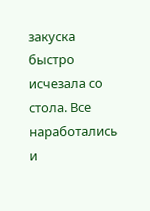закуска быстро исчезала со стола. Все наработались и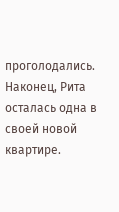проголодались.
Наконец, Рита осталась одна в своей новой квартире.